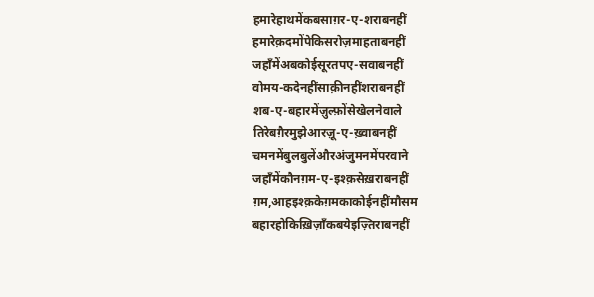हमारेहाथमेंकबसाग़र-ए-शराबनहीं
हमारेक़दमोंपेकिसरोज़माहताबनहीं
जहाँमेंअबकोईसूरतपए-सवाबनहीं
वोमय-कदेनहींसाक़ीनहींशराबनहीं
शब-ए-बहारमेंज़ुल्फ़ोंसेखेलनेवाले
तिरेबग़ैरमुझेआरज़ू-ए-ख़्वाबनहीं
चमनमेंबुलबुलेंऔरअंजुमनमेंपरवाने
जहाँमेंकौनग़म-ए-इश्क़सेख़राबनहीं
ग़म,आहइश्क़केग़मकाकोईनहींमौसम
बहारहोकिख़िज़ाँकबयेइज़्तिराबनहीं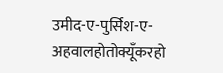उमीद-ए-पुर्सिश-ए-अहवालहोतोक्यूँकरहो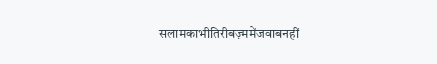सलामकाभीतिरीबज़्ममेंजवाबनहीं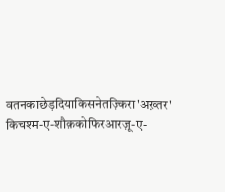वतनकाछेड़दियाकिसनेतज़्किरा'अख़्तर'
किचश्म-ए-शौक़कोफिरआरज़ू-ए-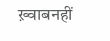ख़्वाबनहीं